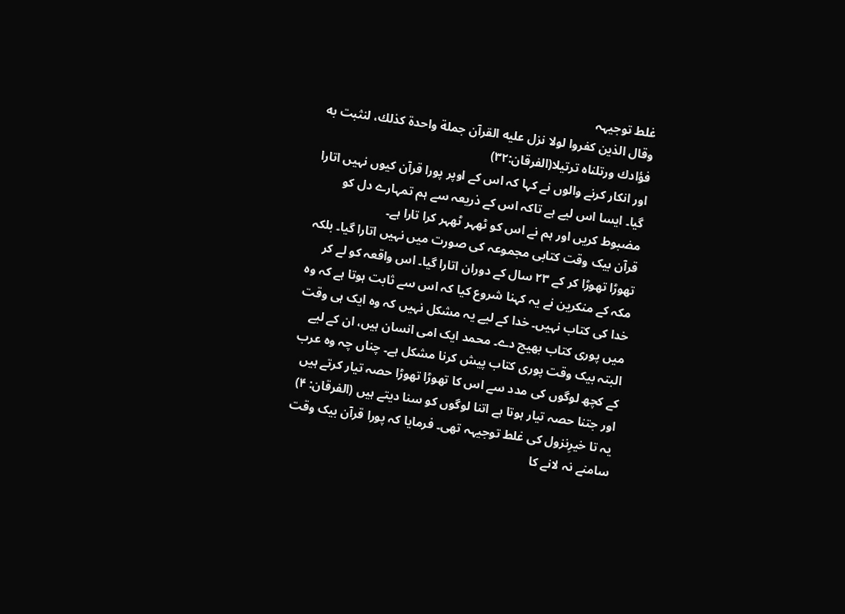غلط توجیہہ
وقال الذين كفروا لولا نزل عليه القرآن جملة واحدة كذلك، لنثبت به فؤادك ورتلناه ترتيلا(الفرقان:۳۲)
اور انکار کرنے والوں نے کہا کہ اس کے اوپر پورا قرآن کیوں نہیں اتارا گیا۔ ایسا اس لیے ہے تاکہ اس کے ذریعہ سے ہم تمہارے دل کو مضبوط کریں اور ہم نے اس کو ٹھہر ٹھہر کرا تارا ہے۔
قرآن بیک وقت کتابی مجموعہ کی صورت میں نہیں اتارا گیا۔ بلکہ تھوڑا تھوڑا کر کے ۲۳ سال کے دوران اتارا گیا۔ اس واقعہ کو لے کر مکہ کے منکرین نے یہ کہنا شروع کیا کہ اس سے ثابت ہوتا ہے کہ وہ خدا کی کتاب نہیں۔ خدا کے لیے یہ مشکل نہیں کہ وہ ایک ہی وقت میں پوری کتاب بھیج دے۔ محمد ایک امی انسان ہیں، ان کے لیے البتہ بیک وقت پوری کتاب پیش کرنا مشکل ہے۔ چناں چہ وہ عرب کے کچھ لوگوں کی مدد سے اس کا تھوڑا تھوڑا حصہ تیار کرتے ہیں اور جتنا حصہ تیار ہوتا ہے اتنا لوگوں کو سنا دیتے ہیں (الفرقان: ۴)
یہ تا خیرِنزول کی غلط توجیہہ تھی۔ فرمایا کہ پورا قرآن بیک وقت سامنے نہ لانے کا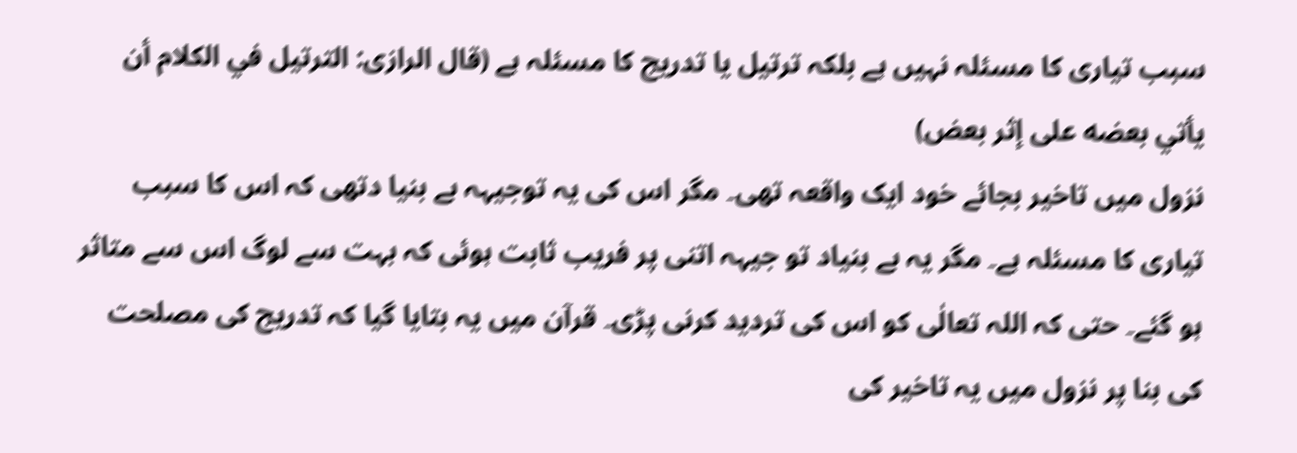سبب تیاری کا مسئلہ نہیں ہے بلکہ ترتیل یا تدریج کا مسئلہ ہے (قال الرازی: الترتيل في الكلام أن يأتي بعضه على إثر بعض)
نزول میں تاخیر بجائے خود ایک واقعہ تھی۔ مگر اس کی یہ توجیہہ بے بنیا دتھی کہ اس کا سبب تیاری کا مسئلہ ہے۔ مگر یہ بے بنیاد تو جیہہ اتنی پر فریب ثابت ہوئی کہ بہت سے لوگ اس سے متاثر ہو گئے۔ حتی کہ اللہ تعالٰی کو اس کی تردید کرنی پڑی۔ قرآن میں یہ بتایا گیا کہ تدریج کی مصلحت کی بنا پر نزول میں یہ تاخیر کی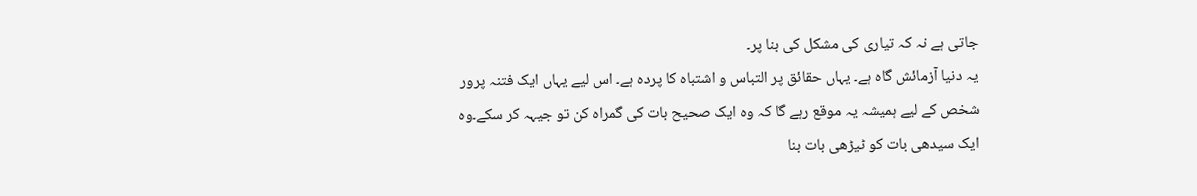جاتی ہے نہ کہ تیاری کی مشکل کی بنا پر۔
یہ دنیا آزمائش گاہ ہے۔ یہاں حقائق پر التباس و اشتباہ کا پردہ ہے۔ اس لیے یہاں ایک فتنہ پرور شخص کے لیے ہمیشہ یہ موقع رہے گا کہ وہ ایک صحیح بات کی گمراہ کن تو جیہہ کر سکے۔وہ ایک سیدھی بات کو ٹیڑھی بات بنا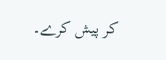کر پیش کرے۔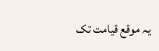یہ موقع قیامت تک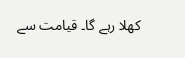کھلا رہے گا۔ قیامت سے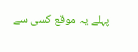پہلے یہ موقع کسی سے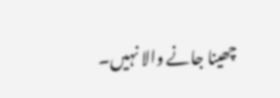چھینا جانے والا نہیں۔